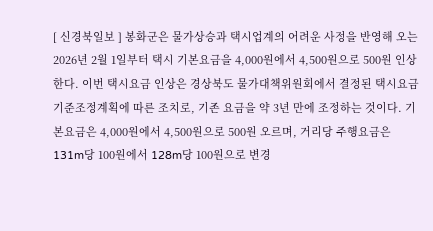[ 신경북일보 ] 봉화군은 물가상승과 택시업계의 어려운 사정을 반영해 오는 2026년 2월 1일부터 택시 기본요금을 4,000원에서 4,500원으로 500원 인상한다. 이번 택시요금 인상은 경상북도 물가대책위원회에서 결정된 택시요금 기준조정계획에 따른 조치로, 기존 요금을 약 3년 만에 조정하는 것이다. 기본요금은 4,000원에서 4,500원으로 500원 오르며, 거리당 주행요금은 131m당 100원에서 128m당 100원으로 변경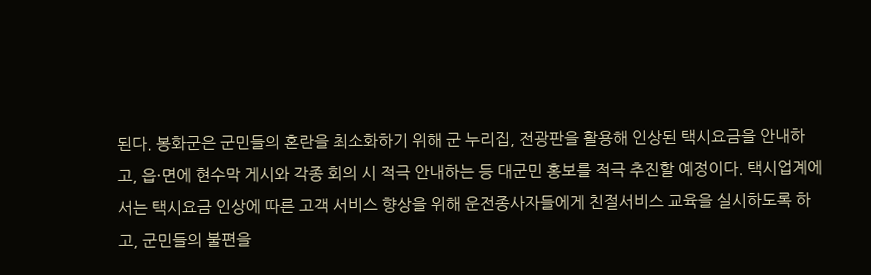된다. 봉화군은 군민들의 혼란을 최소화하기 위해 군 누리집, 전광판을 활용해 인상된 택시요금을 안내하고, 읍·면에 현수막 게시와 각종 회의 시 적극 안내하는 등 대군민 홍보를 적극 추진할 예정이다. 택시업계에서는 택시요금 인상에 따른 고객 서비스 향상을 위해 운전종사자들에게 친절서비스 교육을 실시하도록 하고, 군민들의 불편을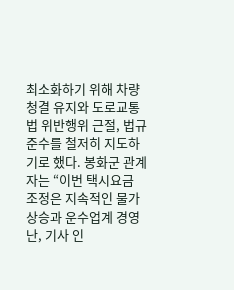최소화하기 위해 차량 청결 유지와 도로교통법 위반행위 근절, 법규 준수를 철저히 지도하기로 했다. 봉화군 관계자는 “이번 택시요금 조정은 지속적인 물가 상승과 운수업계 경영난, 기사 인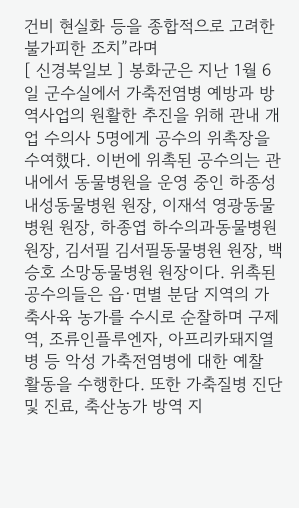건비 현실화 등을 종합적으로 고려한 불가피한 조치”라며
[ 신경북일보 ] 봉화군은 지난 1월 6일 군수실에서 가축전염병 예방과 방역사업의 원활한 추진을 위해 관내 개업 수의사 5명에게 공수의 위촉장을 수여했다. 이번에 위촉된 공수의는 관내에서 동물병원을 운영 중인 하종성 내성동물병원 원장, 이재석 영광동물병원 원장, 하종엽 하수의과동물병원 원장, 김서필 김서필동물병원 원장, 백승호 소망동물병원 원장이다. 위촉된 공수의들은 읍·면별 분담 지역의 가축사육 농가를 수시로 순찰하며 구제역, 조류인플루엔자, 아프리카돼지열병 등 악성 가축전염병에 대한 예찰 활동을 수행한다. 또한 가축질병 진단 및 진료, 축산농가 방역 지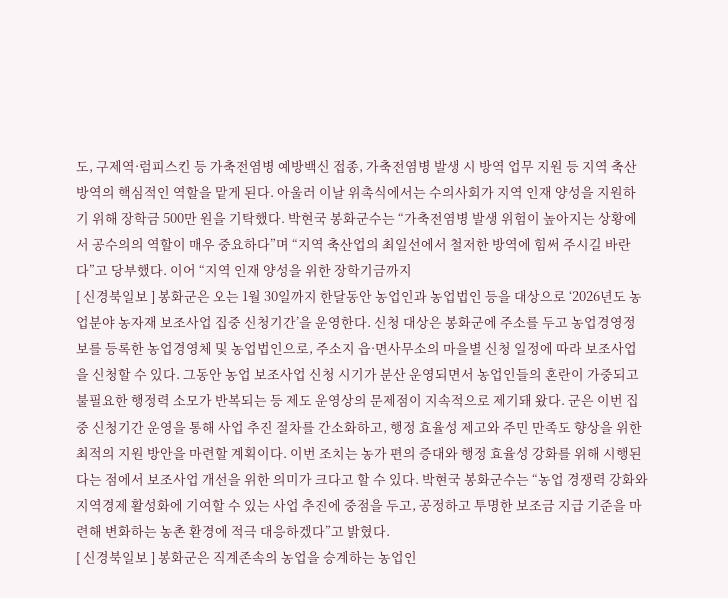도, 구제역·럼피스킨 등 가축전염병 예방백신 접종, 가축전염병 발생 시 방역 업무 지원 등 지역 축산 방역의 핵심적인 역할을 맡게 된다. 아울러 이날 위촉식에서는 수의사회가 지역 인재 양성을 지원하기 위해 장학금 500만 원을 기탁했다. 박현국 봉화군수는 “가축전염병 발생 위험이 높아지는 상황에서 공수의의 역할이 매우 중요하다”며 “지역 축산업의 최일선에서 철저한 방역에 힘써 주시길 바란다”고 당부했다. 이어 “지역 인재 양성을 위한 장학기금까지
[ 신경북일보 ] 봉화군은 오는 1월 30일까지 한달동안 농업인과 농업법인 등을 대상으로 ‘2026년도 농업분야 농자재 보조사업 집중 신청기간’을 운영한다. 신청 대상은 봉화군에 주소를 두고 농업경영정보를 등록한 농업경영체 및 농업법인으로, 주소지 읍·면사무소의 마을별 신청 일정에 따라 보조사업을 신청할 수 있다. 그동안 농업 보조사업 신청 시기가 분산 운영되면서 농업인들의 혼란이 가중되고 불필요한 행정력 소모가 반복되는 등 제도 운영상의 문제점이 지속적으로 제기돼 왔다. 군은 이번 집중 신청기간 운영을 통해 사업 추진 절차를 간소화하고, 행정 효율성 제고와 주민 만족도 향상을 위한 최적의 지원 방안을 마련할 계획이다. 이번 조치는 농가 편의 증대와 행정 효율성 강화를 위해 시행된다는 점에서 보조사업 개선을 위한 의미가 크다고 할 수 있다. 박현국 봉화군수는 “농업 경쟁력 강화와 지역경제 활성화에 기여할 수 있는 사업 추진에 중점을 두고, 공정하고 투명한 보조금 지급 기준을 마련해 변화하는 농촌 환경에 적극 대응하겠다”고 밝혔다.
[ 신경북일보 ] 봉화군은 직계존속의 농업을 승계하는 농업인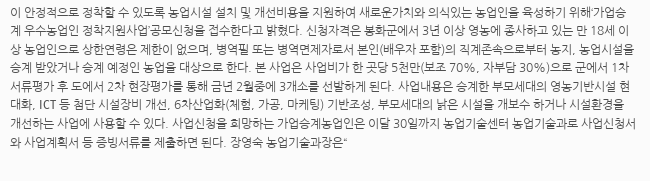이 안정적으로 정착할 수 있도록 농업시설 설치 및 개선비용을 지원하여 새로운가치와 의식있는 농업인을 육성하기 위해‘가업승계 우수농업인 정착지원사업’공모신청을 접수한다고 밝혔다. 신청자격은 봉화군에서 3년 이상 영농에 종사하고 있는 만 18세 이상 농업인으로 상한연령은 제한이 없으며, 병역필 또는 병역면제자로서 본인(배우자 포함)의 직계존속으로부터 농지, 농업시설을 승계 받았거나 승계 예정인 농업을 대상으로 한다. 본 사업은 사업비가 한 곳당 5천만(보조 70%, 자부담 30%)으로 군에서 1차 서류평가 후 도에서 2차 현장평가를 통해 금년 2월중에 3개소를 선발하게 된다. 사업내용은 승계한 부모세대의 영농기반시설 현대화, ICT 등 첨단 시설장비 개선, 6차산업화(체험, 가공, 마케팅) 기반조성, 부모세대의 낡은 시설을 개보수 하거나 시설환경을 개선하는 사업에 사용할 수 있다. 사업신청을 희망하는 가업승계농업인은 이달 30일까지 농업기술센터 농업기술과로 사업신청서와 사업계획서 등 증빙서류를 제출하면 된다. 장영숙 농업기술과장은“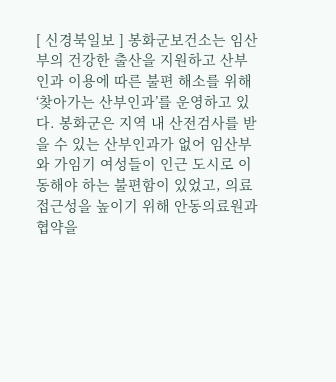[ 신경북일보 ] 봉화군보건소는 임산부의 건강한 출산을 지원하고 산부인과 이용에 따른 불편 해소를 위해 ‘찾아가는 산부인과’를 운영하고 있다. 봉화군은 지역 내 산전검사를 받을 수 있는 산부인과가 없어 임산부와 가임기 여성들이 인근 도시로 이동해야 하는 불편함이 있었고, 의료 접근성을 높이기 위해 안동의료원과 협약을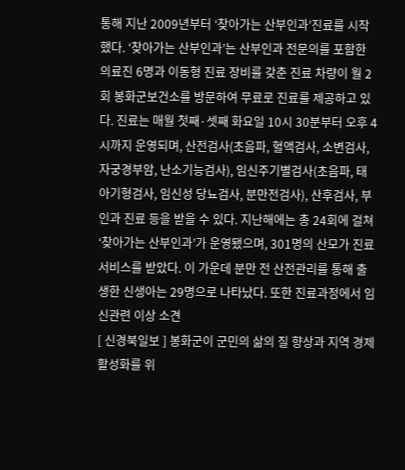통해 지난 2009년부터 ‘찾아가는 산부인과’진료를 시작했다. ‘찾아가는 산부인과’는 산부인과 전문의를 포함한 의료진 6명과 이동형 진료 장비를 갖춘 진료 차량이 월 2회 봉화군보건소를 방문하여 무료로 진료를 제공하고 있다. 진료는 매월 첫째·셋째 화요일 10시 30분부터 오후 4시까지 운영되며, 산전검사(초음파, 혈액검사, 소변검사, 자궁경부암, 난소기능검사), 임신주기별검사(초음파, 태아기형검사, 임신성 당뇨검사, 분만전검사), 산후검사, 부인과 진료 등을 받을 수 있다. 지난해에는 총 24회에 걸쳐 ‘찾아가는 산부인과’가 운영됐으며, 301명의 산모가 진료서비스를 받았다. 이 가운데 분만 전 산전관리를 통해 출생한 신생아는 29명으로 나타났다. 또한 진료과정에서 임신관련 이상 소견
[ 신경북일보 ] 봉화군이 군민의 삶의 질 향상과 지역 경제 활성화를 위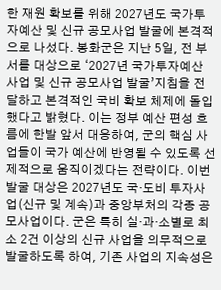한 재원 확보를 위해 2027년도 국가투자예산 및 신규 공모사업 발굴에 본격적으로 나섰다. 봉화군은 지난 5일, 전 부서를 대상으로 ‘2027년 국가투자예산 사업 및 신규 공모사업 발굴’지침을 전달하고 본격적인 국비 확보 체제에 돌입했다고 밝혔다. 이는 정부 예산 편성 흐름에 한발 앞서 대응하여, 군의 핵심 사업들이 국가 예산에 반영될 수 있도록 선제적으로 움직이겠다는 전략이다. 이번 발굴 대상은 2027년도 국·도비 투자사업(신규 및 계속)과 중앙부처의 각종 공모사업이다. 군은 특히 실·과·소별로 최소 2건 이상의 신규 사업을 의무적으로 발굴하도록 하여, 기존 사업의 지속성은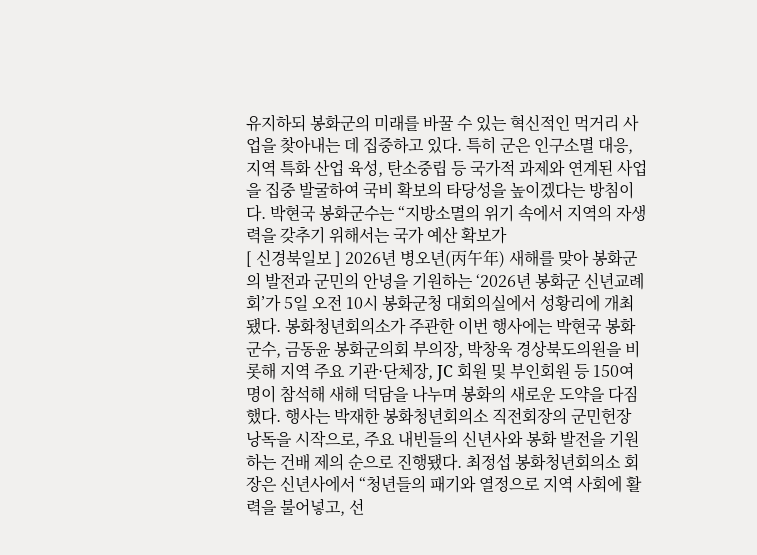유지하되 봉화군의 미래를 바꿀 수 있는 혁신적인 먹거리 사업을 찾아내는 데 집중하고 있다. 특히 군은 인구소멸 대응, 지역 특화 산업 육성, 탄소중립 등 국가적 과제와 연계된 사업을 집중 발굴하여 국비 확보의 타당성을 높이겠다는 방침이다. 박현국 봉화군수는 “지방소멸의 위기 속에서 지역의 자생력을 갖추기 위해서는 국가 예산 확보가
[ 신경북일보 ] 2026년 병오년(丙午年) 새해를 맞아 봉화군의 발전과 군민의 안녕을 기원하는 ‘2026년 봉화군 신년교례회’가 5일 오전 10시 봉화군청 대회의실에서 성황리에 개최됐다. 봉화청년회의소가 주관한 이번 행사에는 박현국 봉화군수, 금동윤 봉화군의회 부의장, 박창욱 경상북도의원을 비롯해 지역 주요 기관·단체장, JC 회원 및 부인회원 등 150여 명이 참석해 새해 덕담을 나누며 봉화의 새로운 도약을 다짐했다. 행사는 박재한 봉화청년회의소 직전회장의 군민헌장 낭독을 시작으로, 주요 내빈들의 신년사와 봉화 발전을 기원하는 건배 제의 순으로 진행됐다. 최정섭 봉화청년회의소 회장은 신년사에서 “청년들의 패기와 열정으로 지역 사회에 활력을 불어넣고, 선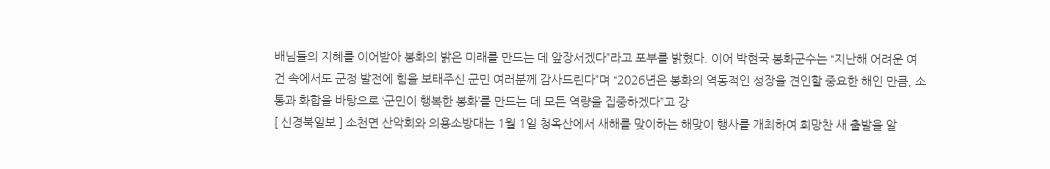배님들의 지혜를 이어받아 봉화의 밝은 미래를 만드는 데 앞장서겠다”라고 포부를 밝혔다. 이어 박현국 봉화군수는 “지난해 어려운 여건 속에서도 군정 발전에 힘을 보태주신 군민 여러분께 감사드린다”며 “2026년은 봉화의 역동적인 성장을 견인할 중요한 해인 만큼, 소통과 화합을 바탕으로 ‘군민이 행복한 봉화’를 만드는 데 모든 역량을 집중하겠다”고 강
[ 신경북일보 ] 소천면 산악회와 의용소방대는 1월 1일 청옥산에서 새해를 맞이하는 해맞이 행사를 개최하여 희망찬 새 출발을 알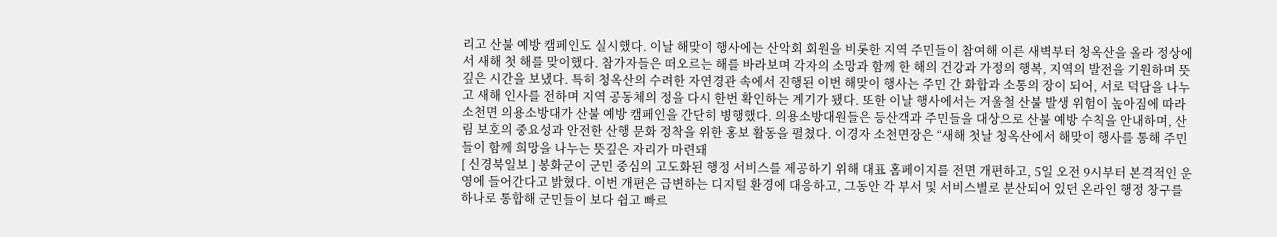리고 산불 예방 캠페인도 실시했다. 이날 해맞이 행사에는 산악회 회원을 비롯한 지역 주민들이 참여해 이른 새벽부터 청옥산을 올라 정상에서 새해 첫 해를 맞이했다. 참가자들은 떠오르는 해를 바라보며 각자의 소망과 함께 한 해의 건강과 가정의 행복, 지역의 발전을 기원하며 뜻깊은 시간을 보냈다. 특히 청옥산의 수려한 자연경관 속에서 진행된 이번 해맞이 행사는 주민 간 화합과 소통의 장이 되어, 서로 덕담을 나누고 새해 인사를 전하며 지역 공동체의 정을 다시 한번 확인하는 계기가 됐다. 또한 이날 행사에서는 겨울철 산불 발생 위험이 높아짐에 따라 소천면 의용소방대가 산불 예방 캠페인을 간단히 병행했다. 의용소방대원들은 등산객과 주민들을 대상으로 산불 예방 수칙을 안내하며, 산림 보호의 중요성과 안전한 산행 문화 정착을 위한 홍보 활동을 펼쳤다. 이경자 소천면장은 “새해 첫날 청옥산에서 해맞이 행사를 통해 주민들이 함께 희망을 나누는 뜻깊은 자리가 마련돼
[ 신경북일보 ] 봉화군이 군민 중심의 고도화된 행정 서비스를 제공하기 위해 대표 홈페이지를 전면 개편하고, 5일 오전 9시부터 본격적인 운영에 들어간다고 밝혔다. 이번 개편은 급변하는 디지털 환경에 대응하고, 그동안 각 부서 및 서비스별로 분산되어 있던 온라인 행정 창구를 하나로 통합해 군민들이 보다 쉽고 빠르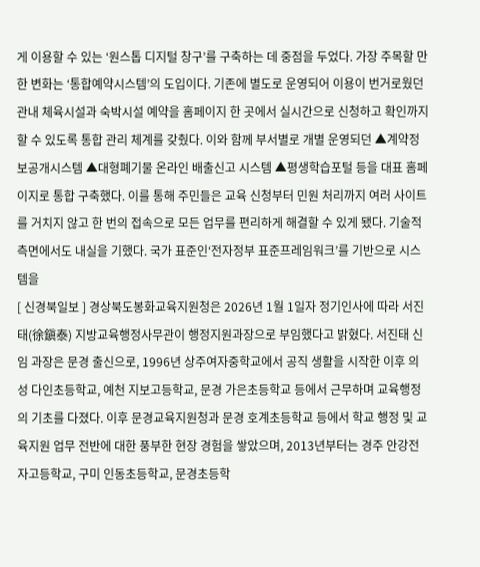게 이용할 수 있는 ‘원스톱 디지털 창구’를 구축하는 데 중점을 두었다. 가장 주목할 만한 변화는 ‘통합예약시스템’의 도입이다. 기존에 별도로 운영되어 이용이 번거로웠던 관내 체육시설과 숙박시설 예약을 홈페이지 한 곳에서 실시간으로 신청하고 확인까지 할 수 있도록 통합 관리 체계를 갖췄다. 이와 함께 부서별로 개별 운영되던 ▲계약정보공개시스템 ▲대형폐기물 온라인 배출신고 시스템 ▲평생학습포털 등을 대표 홈페이지로 통합 구축했다. 이를 통해 주민들은 교육 신청부터 민원 처리까지 여러 사이트를 거치지 않고 한 번의 접속으로 모든 업무를 편리하게 해결할 수 있게 됐다. 기술적 측면에서도 내실을 기했다. 국가 표준인‘전자정부 표준프레임워크’를 기반으로 시스템을
[ 신경북일보 ] 경상북도봉화교육지원청은 2026년 1월 1일자 정기인사에 따라 서진태(徐鎭泰) 지방교육행정사무관이 행정지원과장으로 부임했다고 밝혔다. 서진태 신임 과장은 문경 출신으로, 1996년 상주여자중학교에서 공직 생활을 시작한 이후 의성 다인초등학교, 예천 지보고등학교, 문경 가은초등학교 등에서 근무하며 교육행정의 기초를 다졌다. 이후 문경교육지원청과 문경 호계초등학교 등에서 학교 행정 및 교육지원 업무 전반에 대한 풍부한 현장 경험을 쌓았으며, 2013년부터는 경주 안강전자고등학교, 구미 인동초등학교, 문경초등학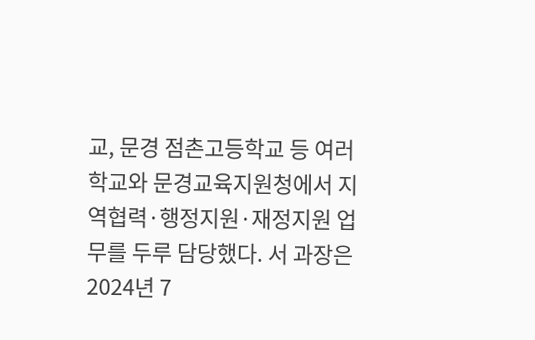교, 문경 점촌고등학교 등 여러 학교와 문경교육지원청에서 지역협력·행정지원·재정지원 업무를 두루 담당했다. 서 과장은 2024년 7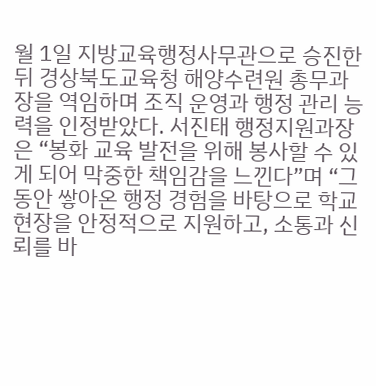월 1일 지방교육행정사무관으로 승진한 뒤 경상북도교육청 해양수련원 총무과장을 역임하며 조직 운영과 행정 관리 능력을 인정받았다. 서진태 행정지원과장은 “봉화 교육 발전을 위해 봉사할 수 있게 되어 막중한 책임감을 느낀다”며 “그동안 쌓아온 행정 경험을 바탕으로 학교 현장을 안정적으로 지원하고, 소통과 신뢰를 바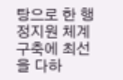탕으로 한 행정지원 체계 구축에 최선을 다하